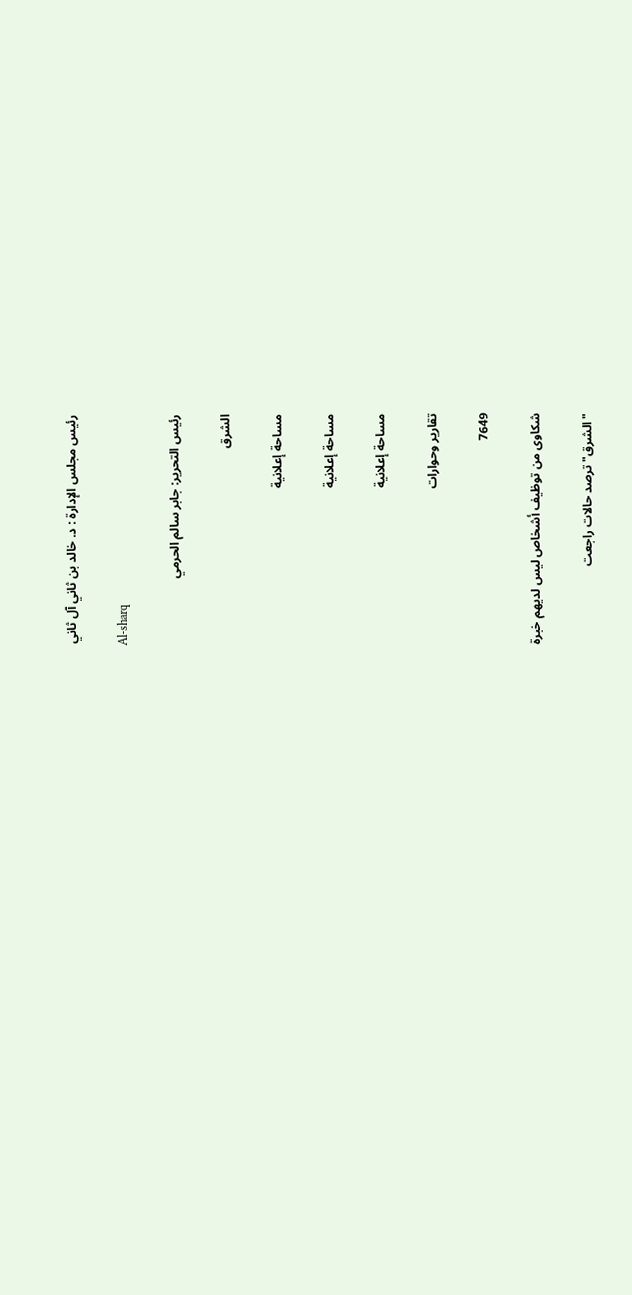رئيس مجلس الإدارة : د. خالد بن ثاني آل ثاني

Al-sharq

رئيس التحرير: جابر سالم الحرمي

الشرق

مساحة إعلانية

مساحة إعلانية

مساحة إعلانية

تقارير وحوارات

7649

شكاوى من توظيف أشخاص ليس لديهم خبرة

"الشرق" ترصد حالات راجعت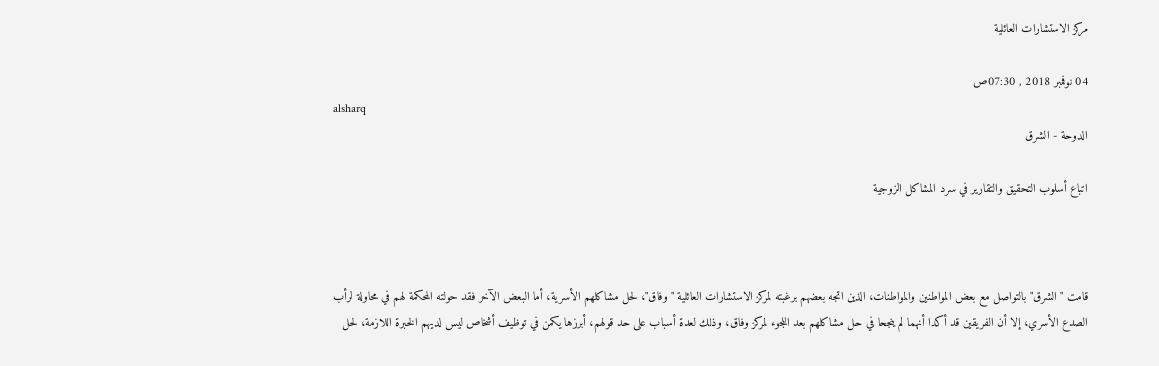مركز الاستشارات العائلية

04 نوفمبر 2018 , 07:30ص
alsharq
الدوحة - الشرق

اتباع أسلوب التحقيق والتقارير في سرد المشاكل الزوجية



قامت "الشرق" بالتواصل مع بعض المواطنين والمواطنات، الذين اتجه بعضهم برغبته لمركز الاستشارات العائلية "وفاق"، لحل مشاكلهم الأسرية، أما البعض الآخر فقد حولته المحكمة لهم في محاولة لرأب الصدع الأسري، إلا أن الفريقين قد أكدا أنهما لم ينجحا في حل مشاكلهم بعد اللجوء لمركز وفاق، وذلك لعدة أسباب على حد قولهم، أبرزها يكمن في توظيف أشخاص ليس لديهم الخبرة اللازمة، لحل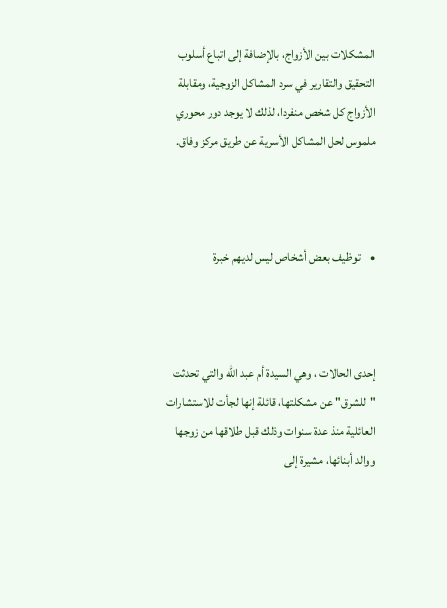المشكلات بين الأزواج، بالإضافة إلى اتباع أسلوب التحقيق والتقارير في سرد المشاكل الزوجية، ومقابلة الأزواج كل شخص منفردا، لذلك لا يوجد دور محوري ملموس لحل المشاكل الأسرية عن طريق مركز وفاق.



•    توظيف بعض أشخاص ليس لديهم خبرة



إحدى الحالات ، وهي السيدة أم عبد الله والتي تحدثت "للشرق" عن مشكلتها، قائلة إنها لجأت للاستشارات العائلية منذ عدة سنوات وذلك قبل طلاقها من زوجها ووالد أبنائها، مشيرة إلى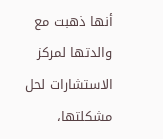أنها ذهبت مع والدتها لمركز الاستشارات لحل مشكلتها،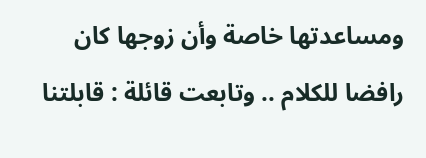ومساعدتها خاصة وأن زوجها كان رافضا للكلام .. وتابعت قائلة : قابلتنا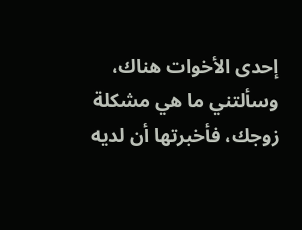إحدى الأخوات هناك، وسألتني ما هي مشكلة زوجك، فأخبرتها أن لديه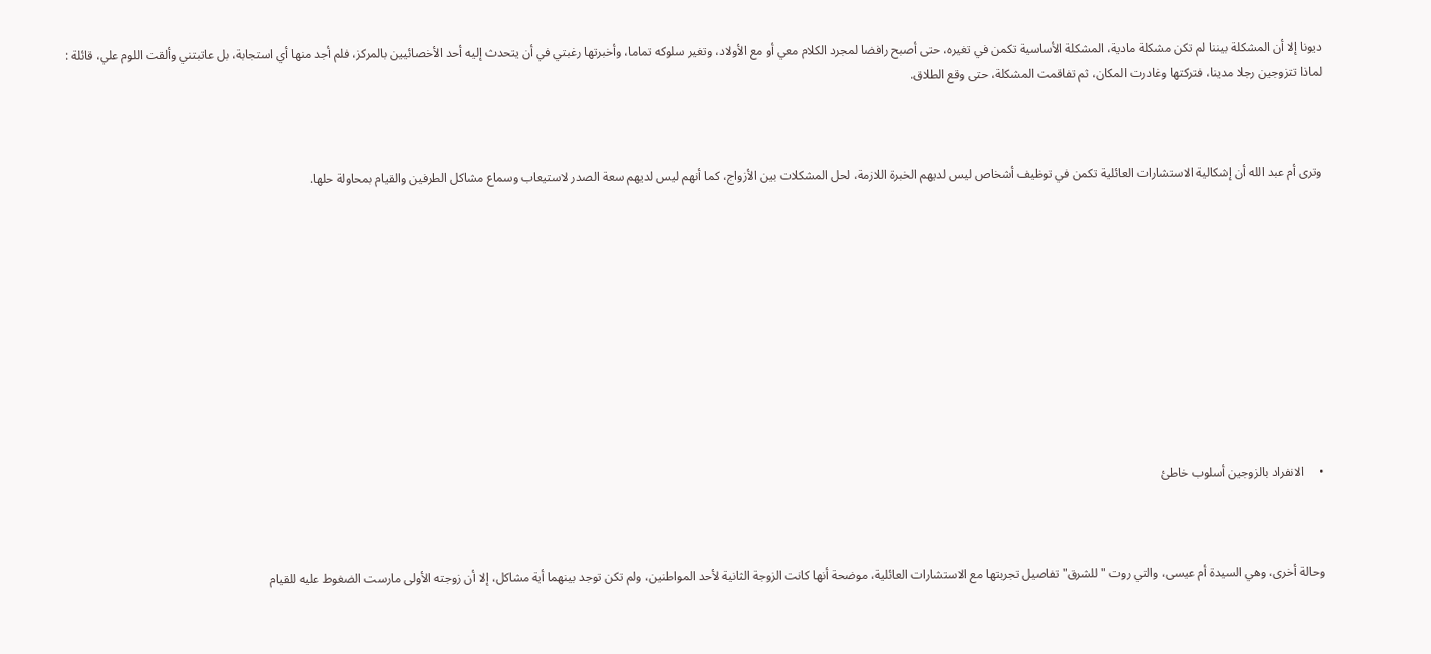ديونا إلا أن المشكلة بيننا لم تكن مشكلة مادية، المشكلة الأساسية تكمن في تغيره، حتى أصبح رافضا لمجرد الكلام معي أو مع الأولاد، وتغير سلوكه تماما، وأخبرتها رغبتي في أن يتحدث إليه أحد الأخصائيين بالمركز، فلم أجد منها أي استجابة، بل عاتبتني وألقت اللوم علي، قائلة : لماذا تتزوجين رجلا مدينا، فتركتها وغادرت المكان، ثم تفاقمت المشكلة، حتى وقع الطلاق.



وترى أم عبد الله أن إشكالية الاستشارات العائلية تكمن في توظيف أشخاص ليس لديهم الخبرة اللازمة، لحل المشكلات بين الأزواج، كما أنهم ليس لديهم سعة الصدر لاستيعاب وسماع مشاكل الطرفين والقيام بمحاولة حلها.











•     الانفراد بالزوجين أسلوب خاطئ



وحالة أخرى، وهي السيدة أم عيسى، والتي روت "للشرق" تفاصيل تجربتها مع الاستشارات العائلية، موضحة أنها كانت الزوجة الثانية لأحد المواطنين، ولم تكن توجد بينهما أية مشاكل، إلا أن زوجته الأولى مارست الضغوط عليه للقيام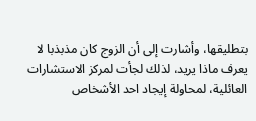بتطليقها، وأشارت إلى أن الزوج كان مذبذبا لا يعرف ماذا يريد، لذلك لجأت لمركز الاستشارات العائلية، لمحاولة إيجاد احد الأشخاص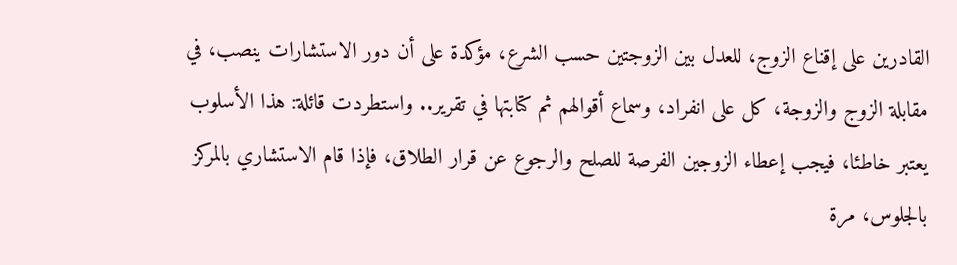القادرين على إقناع الزوج، للعدل بين الزوجتين حسب الشرع، مؤكدة على أن دور الاستشارات ينصب، في مقابلة الزوج والزوجة، كل على انفراد، وسماع أقوالهم ثم كتابتها في تقرير.. واستطردت قائلة: هذا الأسلوب يعتبر خاطئا، فيجب إعطاء الزوجين الفرصة للصلح والرجوع عن قرار الطلاق، فإذا قام الاستشاري بالمركز بالجلوس، مرة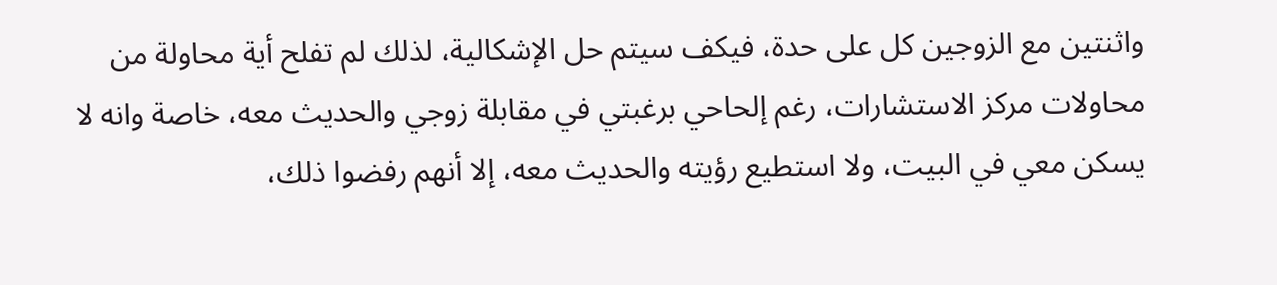واثنتين مع الزوجين كل على حدة، فيكف سيتم حل الإشكالية، لذلك لم تفلح أية محاولة من محاولات مركز الاستشارات، رغم إلحاحي برغبتي في مقابلة زوجي والحديث معه، خاصة وانه لا يسكن معي في البيت، ولا استطيع رؤيته والحديث معه، إلا أنهم رفضوا ذلك،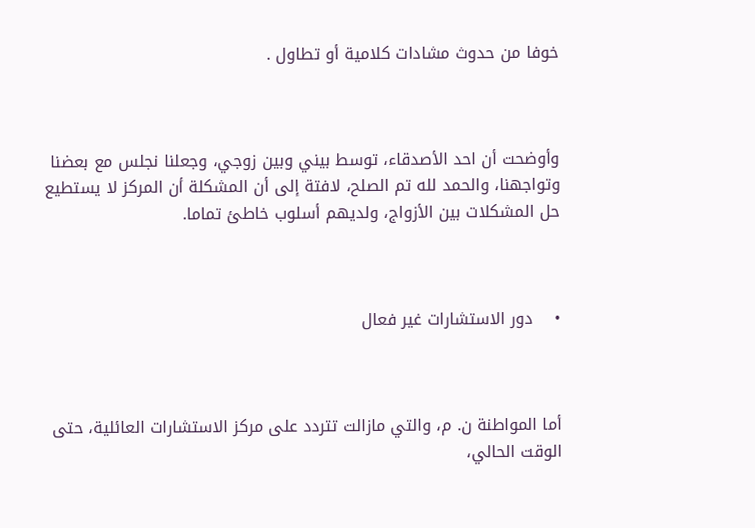خوفا من حدوث مشادات كلامية أو تطاول .



وأوضحت أن احد الأصدقاء، توسط بيني وبين زوجي، وجعلنا نجلس مع بعضنا وتواجهنا، والحمد لله تم الصلح، لافتة إلى أن المشكلة أن المركز لا يستطيع حل المشكلات بين الأزواج، ولديهم أسلوب خاطئ تماما.



•    دور الاستشارات غير فعال



أما المواطنة ن. م، والتي مازالت تتردد على مركز الاستشارات العائلية، حتى الوقت الحالي،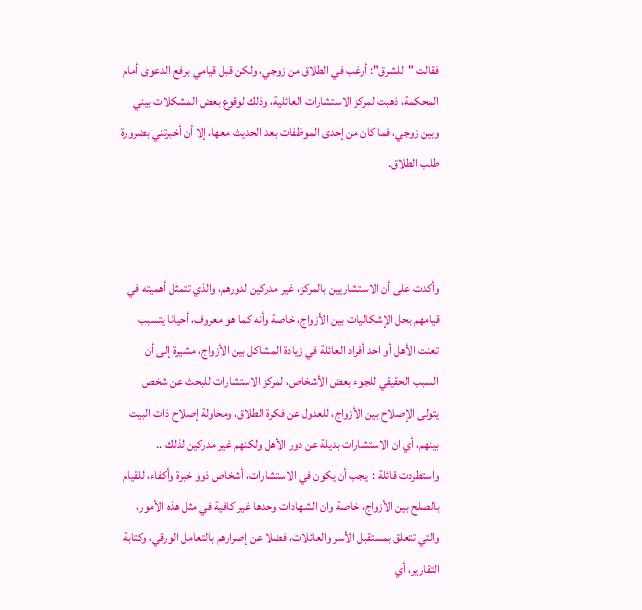فقالت "للشرق": أرغب في الطلاق من زوجي، ولكن قبل قيامي برفع الدعوى أمام المحكمة، ذهبت لمركز الاستشارات العائلية، وذلك لوقوع بعض المشكلات بيني وبين زوجي، فما كان من إحدى الموظفات بعد الحديث معها، إلا أن أخبرتني بضرورة طلب الطلاق.



وأكدت على أن الاستشاريين بالمركز، غير مدركين لدورهم، والذي تتمثل أهميته في قيامهم بحل الإشكاليات بين الأزواج، خاصة وأنه كما هو معروف، أحيانا يتسبب تعنت الأهل أو احد أفراد العائلة في زيادة المشاكل بين الأزواج، مشيرة إلى أن السبب الحقيقي للجوء بعض الأشخاص، لمركز الاستشارات للبحث عن شخص يتولى الإصلاح بين الأزواج، للعدول عن فكرة الطلاق، ومحاولة إصلاح ذات البيت بينهم، أي ان الاستشارات بديلة عن دور الأهل ولكنهم غير مدركين لذلك .. واستطردت قائلة :  يجب أن يكون في الاستشارات، أشخاص ذوو خبرة وأكفاء، للقيام بالصلح بين الأزواج، خاصة وان الشهادات وحدها غير كافية في مثل هذه الأمور، والتي تتعلق بمستقبل الأسر والعائلات، فضلا عن إصرارهم بالتعامل الورقي، وكتابة التقارير، أي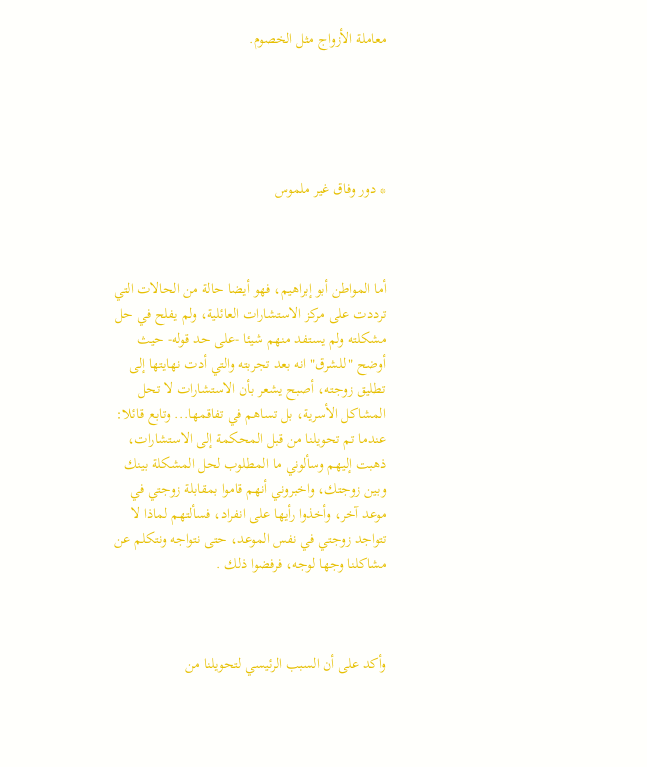معاملة الأزواج مثل الخصوم.





* دور وفاق غير ملموس



أما المواطن أبو إبراهيم، فهو أيضا حالة من الحالات التي ترددت على مركز الاستشارات العائلية، ولم يفلح في حل مشكلته ولم يستفد منهم شيئا -على حد قوله- حيث أوضح "للشرق" انه بعد تجربته والتي أدت نهايتها إلى تطليق زوجته، أصبح يشعر بأن الاستشارات لا تحل المشاكل الأسرية، بل تساهم في تفاقمها... وتابع قائلا: عندما تم تحويلنا من قبل المحكمة إلى الاستشارات، ذهبت إليهم وسألوني ما المطلوب لحل المشكلة بينك وبين زوجتك، واخبروني أنهم قاموا بمقابلة زوجتي في موعد آخر، وأخذوا رأيها على انفراد، فسألتهم لماذا لا تتواجد زوجتي في نفس الموعد، حتى نتواجه ونتكلم عن مشاكلنا وجها لوجه، فرفضوا ذلك .



وأكد على أن السبب الرئيسي لتحويلنا من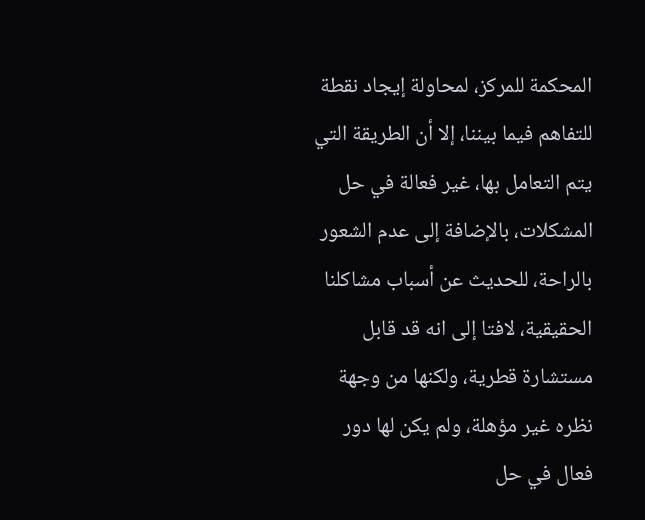المحكمة للمركز، لمحاولة إيجاد نقطة للتفاهم فيما بيننا، إلا أن الطريقة التي يتم التعامل بها، غير فعالة في حل المشكلات، بالإضافة إلى عدم الشعور بالراحة، للحديث عن أسباب مشاكلنا الحقيقية، لافتا إلى انه قد قابل مستشارة قطرية، ولكنها من وجهة نظره غير مؤهلة، ولم يكن لها دور فعال في حل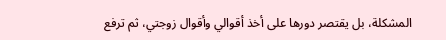المشكلة، بل يقتصر دورها على أخذ أقوالي وأقوال زوجتي، ثم ترفع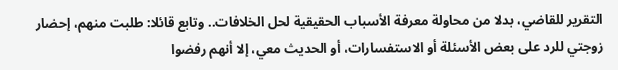التقرير للقاضي، بدلا من محاولة معرفة الأسباب الحقيقية لحل الخلافات.. وتابع قائلا: طلبت منهم، إحضار زوجتي للرد على بعض الأسئلة أو الاستفسارات، أو الحديث معي، إلا أنهم رفضوا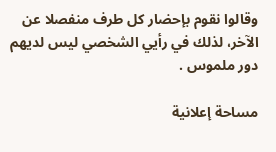وقالوا نقوم بإحضار كل طرف منفصلا عن الآخر، لذلك في رأيي الشخصي ليس لديهم دور ملموس .

مساحة إعلانية